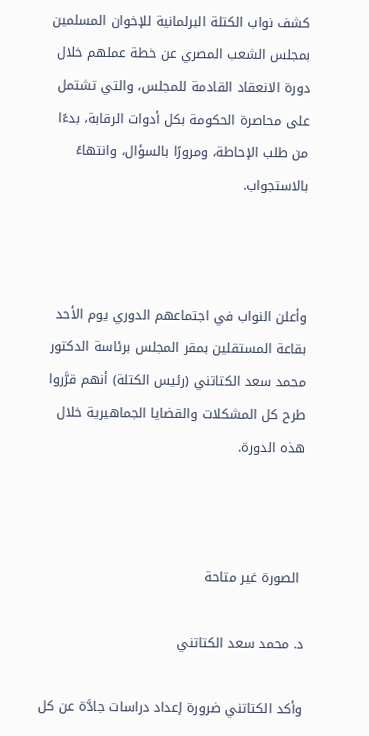كشف نواب الكتلة البرلمانية للإخوان المسلمين بمجلس الشعب المصري عن خطة عملهم خلال دورة الانعقاد القادمة للمجلس، والتي تشتمل على محاصرة الحكومة بكل أدوات الرقابة، بدءًا من طلب الإحاطة، ومرورًا بالسؤال، وانتهاءً بالاستجواب.



وأعلن النواب في اجتماعهم الدوري يوم الأحد بقاعة المستقلين بمقر المجلس برئاسة الدكتور محمد سعد الكتاتني (رئيس الكتلة) أنهم قرَّروا طرح كل المشكلات والقضايا الجماهيرية خلال هذه الدورة.



 الصورة غير متاحة

د. محمد سعد الكتاتني

وأكد الكتاتني ضرورة إعداد دراسات جادَّة عن كل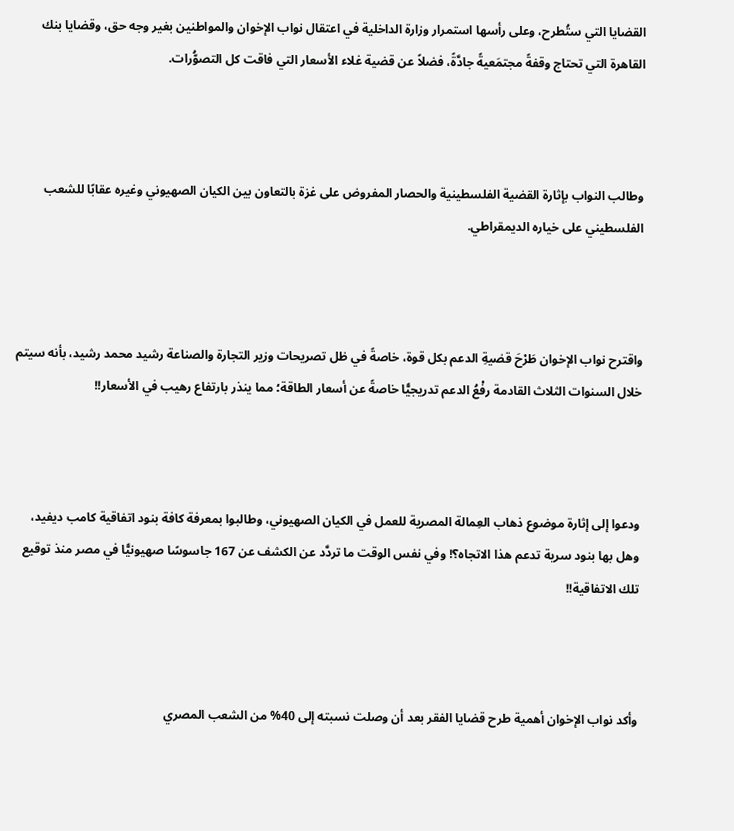القضايا التي ستُطرح، وعلى رأسها استمرار وزارة الداخلية في اعتقال نواب الإخوان والمواطنين بغير وجه حق، وقضايا بنك القاهرة التي تحتاج وقفةً مجتمَعيةً جادَّةً، فضلاً عن قضية غلاء الأسعار التي فاقت كل التصوُّرات.



وطالب النواب بإثارة القضية الفلسطينية والحصار المفروض على غزة بالتعاون بين الكيان الصهيوني وغيره عقابًا للشعب الفلسطيني على خياره الديمقراطي.



واقترح نواب الإخوان طَرْحَ قضيةِ الدعم بكل قوة، خاصةً في ظل تصريحات وزير التجارة والصناعة رشيد محمد رشيد، بأنه سيتم خلال السنوات الثلاث القادمة رفْعُ الدعم تدريجيًّا خاصةً عن أسعار الطاقة؛ مما ينذر بارتفاع رهيب في الأسعار!!



ودعوا إلى إثارة موضوع ذهاب العِمالة المصرية للعمل في الكيان الصهيوني، وطالبوا بمعرفة كافة بنود اتفاقية كامب ديفيد، وهل بها بنود سرية تدعم هذا الاتجاه؟! وفي نفس الوقت ما تردَّد عن الكشف عن 167 جاسوسًا صهيونيًّا في مصر منذ توقيع تلك الاتفاقية!!



وأكد نواب الإخوان أهمية طرح قضايا الفقر بعد أن وصلت نسبته إلى 40% من الشعب المصري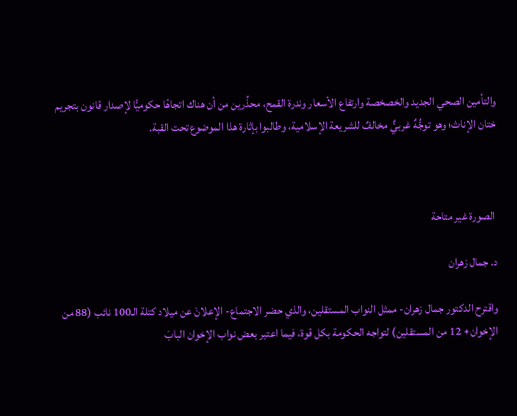والتأمين الصحي الجديد والخصخصة وارتفاع الأسعار وندرة القمح، محذِّرين من أن هناك اتجاهًا حكوميًّا لإصدار قانون بتجريم ختان الإناث؛ وهو توجُّهٌ غربيٌّ مخالفٌ للشريعة الإسلامية، وطالبوا بإثارة هذا الموضوع تحت القبة.



 الصورة غير متاحة

د. جمال زهران

واقترح الدكتور جمال زهران- ممثل النواب المستقلين، والذي حضر الاجتماع- الإعلانَ عن ميلاد كتلة الـ100 نائب (88 من الإخوان+ 12 من المستقلين) لتواجه الحكومة بكل قوة، فيما اعتبر بعض نواب الإخوان البابَ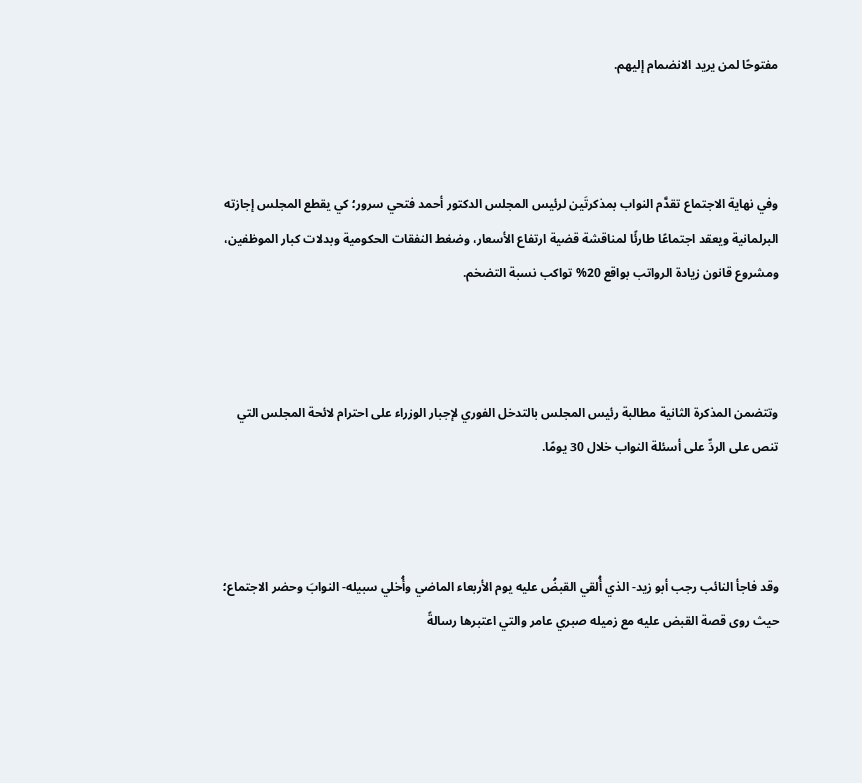مفتوحًا لمن يريد الانضمام إليهم.



وفي نهاية الاجتماع تقدَّم النواب بمذكرتَين لرئيس المجلس الدكتور أحمد فتحي سرور؛ كي يقطع المجلس إجازته البرلمانية ويعقد اجتماعًا طارئًا لمناقشة قضية ارتفاع الأسعار، وضغط النفقات الحكومية وبدلات كبار الموظفين، ومشروع قانون زيادة الرواتب بواقع 20% تواكب نسبة التضخم.



وتتضمن المذكرة الثانية مطالبة رئيس المجلس بالتدخل الفوري لإجبار الوزراء على احترام لائحة المجلس التي تنص على الردِّ على أسئلة النواب خلال 30 يومًا.



وقد فاجأ النائب رجب أبو زيد- الذي أُلقي القبضُ عليه يوم الأربعاء الماضي وأُخلي سبيله- النوابَ وحضر الاجتماع؛ حيث روى قصة القبض عليه مع زميله صبري عامر والتي اعتبرها رسالةً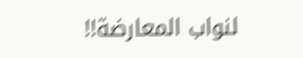لنواب المعارضة!!